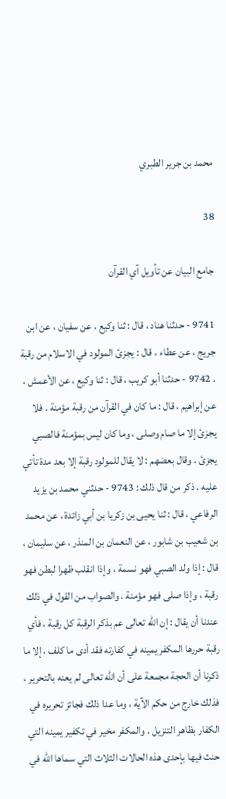محمد بن جرير الطبري

38

جامع البيان عن تأويل آي القرآن

9741 - حدثنا هناد ، قال : ثنا وكيع ، عن سفيان ، عن ابن جريج ، عن عطاء ، قال : يجزئ المولود في الاسلام من رقبة . 9742 - حدثنا أبو كريب ، قال : ثنا وكيع ، عن الأعمش ، عن إبراهيم ، قال : ما كان في القرآن من رقبة مؤمنة . فلا يجزئ إلا ما صام وصلى ، وما كان ليس بمؤمنة فالصبي يجزئ . وقال بعضهم : لا يقال للمولود رقبة إلا بعد مدة تأتي عليه . ذكر من قال ذلك : 9743 - حدثني محمد بن يزيد الرفاعي ، قال : ثنا يحيى بن زكريا بن أبي زائدة ، عن محمد بن شعيب بن شابور ، عن النعمان بن المنذر ، عن سليمان ، قال : إذا ولد الصبي فهو نسمة ، وإذا انقلب ظهرا لبطن فهو رقبة ، وإذا صلى فهو مؤمنة . والصواب من القول في ذلك عندنا أن يقال : إن الله تعالى عم بذكر الرقبة كل رقبة ، فأي رقبة حررها المكفر يمينه في كفارته فقد أدى ما كلف ، إلا ما ذكرنا أن الحجة مجمعة على أن الله تعالى لم يعنه بالتحرير ، فذلك خارج من حكم الآية ، وما عدا ذلك فجائز تحريره في الكفار بظاهر التنزيل . والمكفر مخير في تكفير يمينه التي حنث فيها بإحدى هذه الحالات الثلاث التي سماها الله في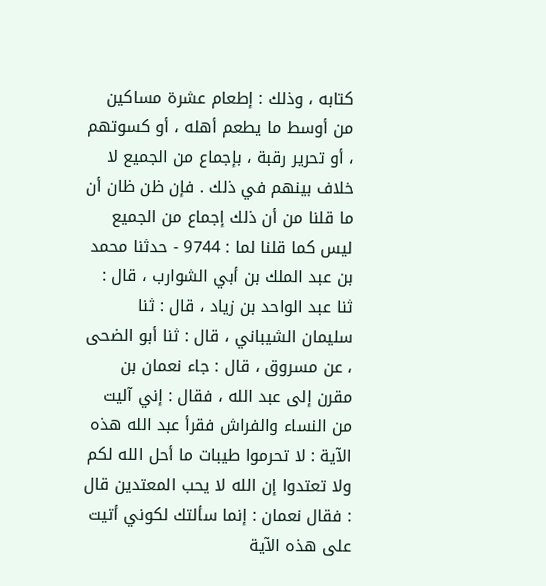كتابه ، وذلك : إطعام عشرة مساكين من أوسط ما يطعم أهله ، أو كسوتهم ، أو تحرير رقبة ، بإجماع من الجميع لا خلاف بينهم في ذلك . فإن ظن ظان أن ما قلنا من أن ذلك إجماع من الجميع ليس كما قلنا لما : 9744 - حدثنا محمد بن عبد الملك بن أبي الشوارب ، قال : ثنا عبد الواحد بن زياد ، قال : ثنا سليمان الشيباني ، قال : ثنا أبو الضحى ، عن مسروق ، قال : جاء نعمان بن مقرن إلى عبد الله ، فقال : إني آليت من النساء والفراش فقرأ عبد الله هذه الآية : لا تحرموا طيبات ما أحل الله لكم ولا تعتدوا إن الله لا يحب المعتدين قال : فقال نعمان : إنما سألتك لكوني أتيت على هذه الآية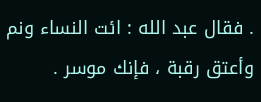. فقال عبد الله : ائت النساء ونم وأعتق رقبة ، فإنك موسر .